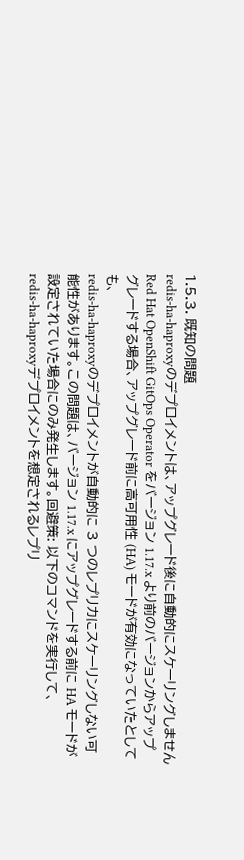1.5.3. 既知の問題
redis-ha-haproxyのデプロイメントは、アップグレード後に自動的にスケーリングしませんRed Hat OpenShift GitOps Operator をバージョン 1.17.x より前のバージョンからアップグレードする場合、アップグレード前に高可用性 (HA) モードが有効になっていたとしても、
redis-ha-haproxyのデプロイメントが自動的に 3 つのレプリカにスケーリングしない可能性があります。この問題は、バージョン 1.17.x にアップグレードする前に HA モードが設定されていた場合にのみ発生します。回避策: 以下のコマンドを実行して、
redis-ha-haproxyデプロイメントを想定されるレプリ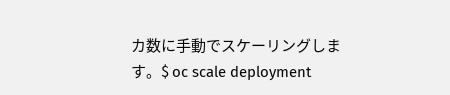カ数に手動でスケーリングします。$ oc scale deployment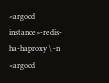<argocd instance>-redis-ha-haproxy \ -n <argocd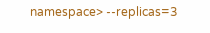namespace> --replicas=3